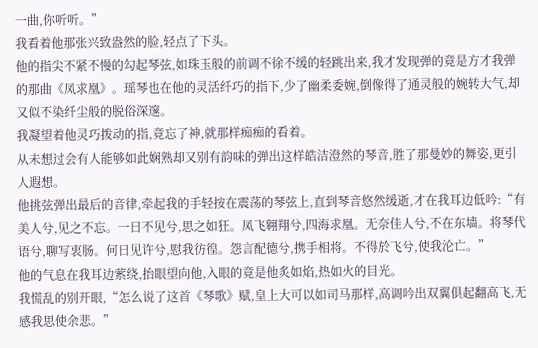一曲,你听听。”
我看着他那张兴致盎然的脸,轻点了下头。
他的指尖不紧不慢的勾起琴弦,如珠玉般的前调不徐不缓的轻跳出来,我才发现弹的竟是方才我弹的那曲《凤求凰》。瑶琴也在他的灵活纤巧的指下,少了幽柔委婉,倒像得了通灵般的婉转大气,却又似不染纤尘般的脱俗深邃。
我凝望着他灵巧拨动的指,竟忘了神,就那样痴痴的看着。
从未想过会有人能够如此娴熟却又别有韵味的弹出这样皓洁澄然的琴音,胜了那曼妙的舞姿,更引人遐想。
他挑弦弹出最后的音律,牵起我的手轻按在震荡的琴弦上,直到琴音悠然缓逝,才在我耳边低吟:“有美人兮,见之不忘。一日不见兮,思之如狂。凤飞翱翔兮,四海求凰。无奈佳人兮,不在东墙。将琴代语兮,聊写衷肠。何日见许兮,慰我彷徨。怨言配德兮,携手相将。不得於飞兮,使我沦亡。”
他的气息在我耳边萦绕,抬眼望向他,入眼的竟是他炙如焰,热如火的目光。
我慌乱的别开眼,“怎么说了这首《琴歌》赋,皇上大可以如司马那样,高调吟出双翼俱起翻高飞,无感我思使余悲。”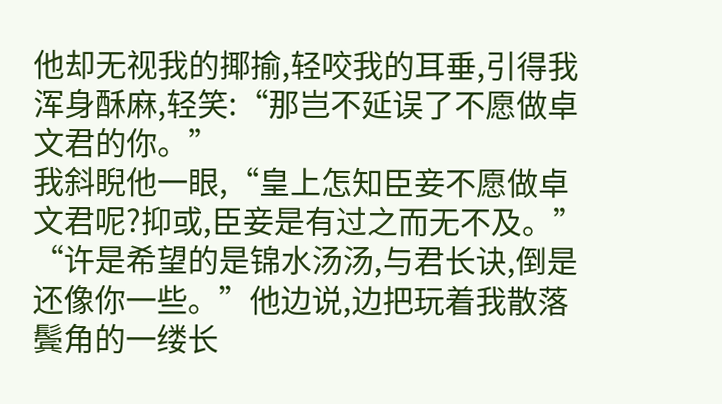他却无视我的揶揄,轻咬我的耳垂,引得我浑身酥麻,轻笑:“那岂不延误了不愿做卓文君的你。”
我斜睨他一眼,“皇上怎知臣妾不愿做卓文君呢?抑或,臣妾是有过之而无不及。”
“许是希望的是锦水汤汤,与君长诀,倒是还像你一些。”他边说,边把玩着我散落鬓角的一缕长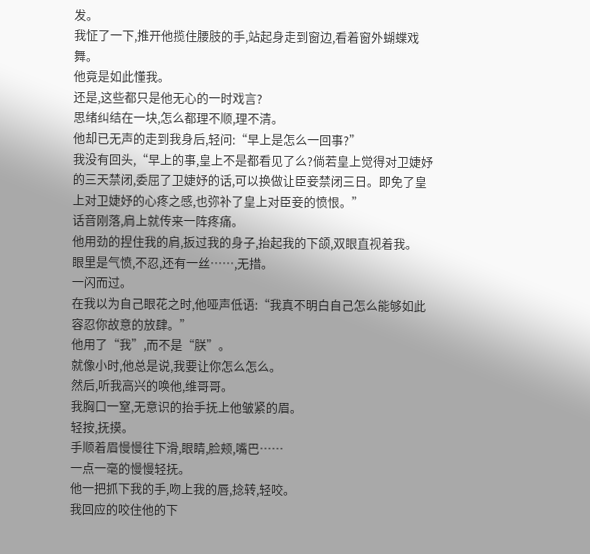发。
我怔了一下,推开他揽住腰肢的手,站起身走到窗边,看着窗外蝴蝶戏舞。
他竟是如此懂我。
还是,这些都只是他无心的一时戏言?
思绪纠结在一块,怎么都理不顺,理不清。
他却已无声的走到我身后,轻问:“早上是怎么一回事?”
我没有回头,“早上的事,皇上不是都看见了么?倘若皇上觉得对卫婕妤的三天禁闭,委屈了卫婕妤的话,可以换做让臣妾禁闭三日。即免了皇上对卫婕妤的心疼之感,也弥补了皇上对臣妾的愤恨。”
话音刚落,肩上就传来一阵疼痛。
他用劲的捏住我的肩,扳过我的身子,抬起我的下颌,双眼直视着我。
眼里是气愤,不忍,还有一丝……,无措。
一闪而过。
在我以为自己眼花之时,他哑声低语:“我真不明白自己怎么能够如此容忍你故意的放肆。”
他用了“我”,而不是“朕”。
就像小时,他总是说,我要让你怎么怎么。
然后,听我高兴的唤他,维哥哥。
我胸口一窒,无意识的抬手抚上他皱紧的眉。
轻按,抚摸。
手顺着眉慢慢往下滑,眼睛,脸颊,嘴巴……
一点一毫的慢慢轻抚。
他一把抓下我的手,吻上我的唇,捻转,轻咬。
我回应的咬住他的下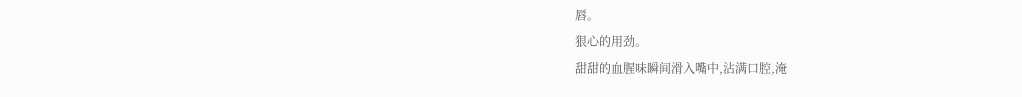唇。
狠心的用劲。
甜甜的血腥味瞬间滑入嘴中,沾满口腔,淹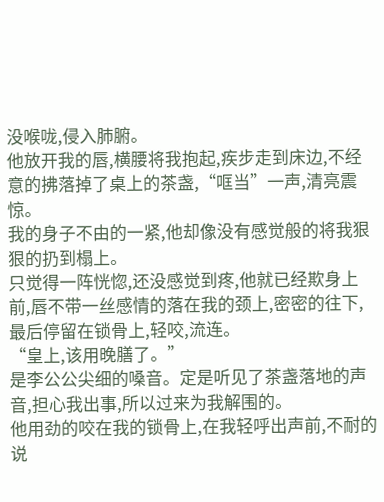没喉咙,侵入肺腑。
他放开我的唇,横腰将我抱起,疾步走到床边,不经意的拂落掉了桌上的茶盏,“哐当”一声,清亮震惊。
我的身子不由的一紧,他却像没有感觉般的将我狠狠的扔到榻上。
只觉得一阵恍惚,还没感觉到疼,他就已经欺身上前,唇不带一丝感情的落在我的颈上,密密的往下,最后停留在锁骨上,轻咬,流连。
“皇上,该用晚膳了。”
是李公公尖细的嗓音。定是听见了茶盏落地的声音,担心我出事,所以过来为我解围的。
他用劲的咬在我的锁骨上,在我轻呼出声前,不耐的说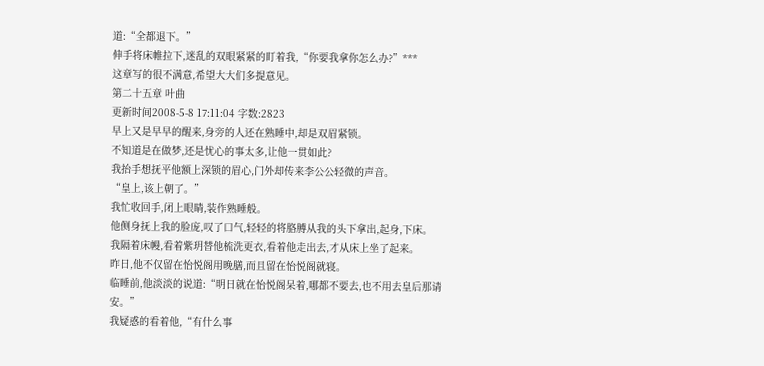道:“全都退下。”
伸手将床帷拉下,迷乱的双眼紧紧的盯着我,“你要我拿你怎么办?”***
这章写的很不满意,希望大大们多提意见。
第二十五章 叶曲
更新时间2008-5-8 17:11:04 字数:2823
早上又是早早的醒来,身旁的人还在熟睡中,却是双眉紧锁。
不知道是在做梦,还是忧心的事太多,让他一贯如此?
我抬手想抚平他额上深锁的眉心,门外却传来李公公轻微的声音。
“皇上,该上朝了。”
我忙收回手,闭上眼睛,装作熟睡般。
他侧身抚上我的脸庞,叹了口气,轻轻的将胳膊从我的头下拿出,起身,下床。
我隔着床幔,看着紫玥替他梳洗更衣,看着他走出去,才从床上坐了起来。
昨日,他不仅留在怡悦阁用晚膳,而且留在怡悦阁就寝。
临睡前,他淡淡的说道:“明日就在怡悦阁呆着,哪都不要去,也不用去皇后那请安。”
我疑惑的看着他,“有什么事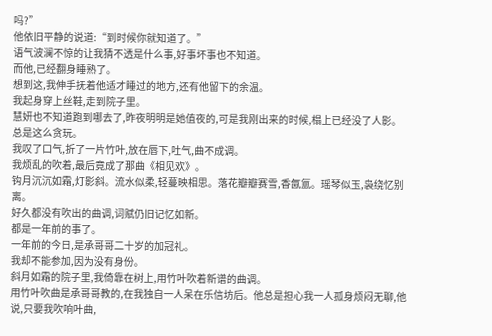吗?”
他依旧平静的说道:“到时候你就知道了。”
语气波澜不惊的让我猜不透是什么事,好事坏事也不知道。
而他,已经翻身睡熟了。
想到这,我伸手抚着他适才睡过的地方,还有他留下的余温。
我起身穿上丝鞋,走到院子里。
慧妍也不知道跑到哪去了,昨夜明明是她值夜的,可是我刚出来的时候,榻上已经没了人影。
总是这么贪玩。
我叹了口气,折了一片竹叶,放在唇下,吐气,曲不成调。
我烦乱的吹着,最后竟成了那曲《相见欢》。
钩月沉沉如霜,灯影斜。流水似柔,轻蔓映相思。落花瓣瓣赛雪,香氤氲。瑶琴似玉,袅绕忆别离。
好久都没有吹出的曲调,词赋仍旧记忆如新。
都是一年前的事了。
一年前的今日,是承哥哥二十岁的加冠礼。
我却不能参加,因为没有身份。
斜月如霜的院子里,我倚靠在树上,用竹叶吹着新谱的曲调。
用竹叶吹曲是承哥哥教的,在我独自一人呆在乐信坊后。他总是担心我一人孤身烦闷无聊,他说,只要我吹响叶曲,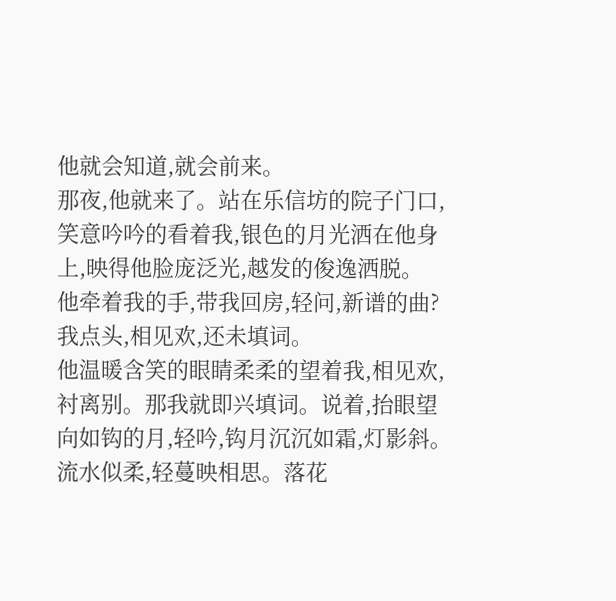他就会知道,就会前来。
那夜,他就来了。站在乐信坊的院子门口,笑意吟吟的看着我,银色的月光洒在他身上,映得他脸庞泛光,越发的俊逸洒脱。
他牵着我的手,带我回房,轻问,新谱的曲?
我点头,相见欢,还未填词。
他温暖含笑的眼睛柔柔的望着我,相见欢,衬离别。那我就即兴填词。说着,抬眼望向如钩的月,轻吟,钩月沉沉如霜,灯影斜。流水似柔,轻蔓映相思。落花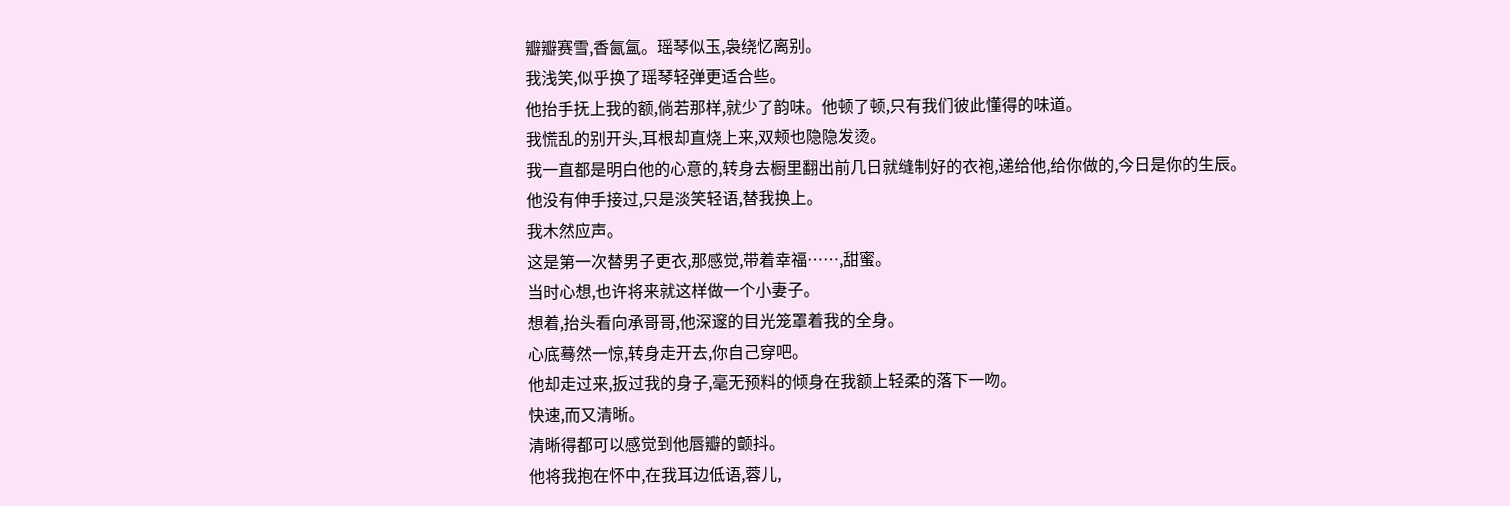瓣瓣赛雪,香氤氲。瑶琴似玉,袅绕忆离别。
我浅笑,似乎换了瑶琴轻弹更适合些。
他抬手抚上我的额,倘若那样,就少了韵味。他顿了顿,只有我们彼此懂得的味道。
我慌乱的别开头,耳根却直烧上来,双颊也隐隐发烫。
我一直都是明白他的心意的,转身去橱里翻出前几日就缝制好的衣袍,递给他,给你做的,今日是你的生辰。
他没有伸手接过,只是淡笑轻语,替我换上。
我木然应声。
这是第一次替男子更衣,那感觉,带着幸福……,甜蜜。
当时心想,也许将来就这样做一个小妻子。
想着,抬头看向承哥哥,他深邃的目光笼罩着我的全身。
心底蓦然一惊,转身走开去,你自己穿吧。
他却走过来,扳过我的身子,毫无预料的倾身在我额上轻柔的落下一吻。
快速,而又清晰。
清晰得都可以感觉到他唇瓣的颤抖。
他将我抱在怀中,在我耳边低语,蓉儿,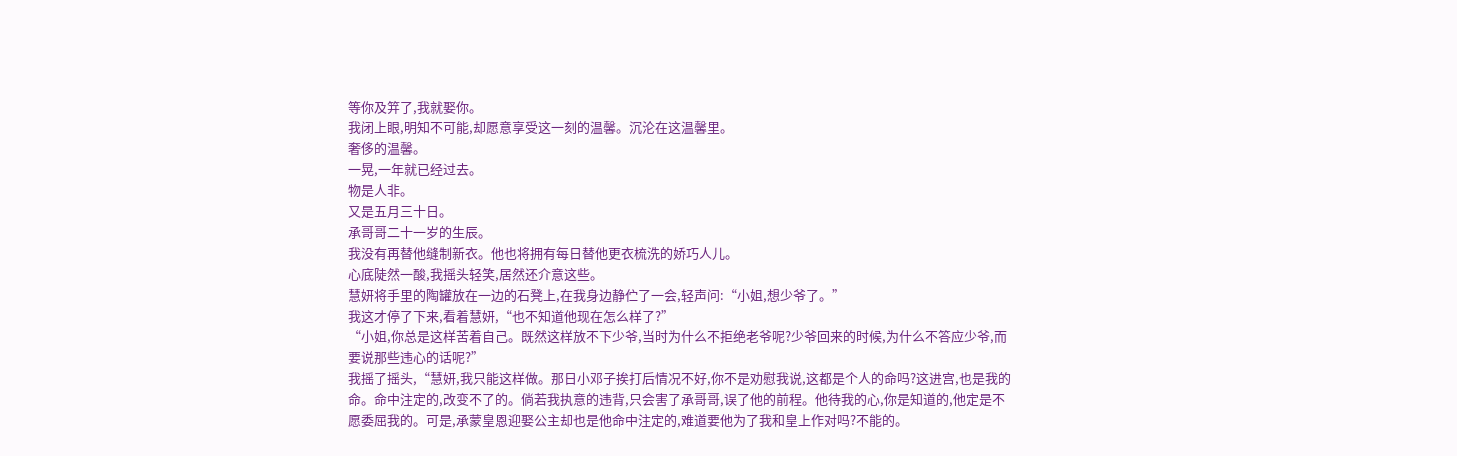等你及笄了,我就娶你。
我闭上眼,明知不可能,却愿意享受这一刻的温馨。沉沦在这温馨里。
奢侈的温馨。
一晃,一年就已经过去。
物是人非。
又是五月三十日。
承哥哥二十一岁的生辰。
我没有再替他缝制新衣。他也将拥有每日替他更衣梳洗的娇巧人儿。
心底陡然一酸,我摇头轻笑,居然还介意这些。
慧妍将手里的陶罐放在一边的石凳上,在我身边静伫了一会,轻声问:“小姐,想少爷了。”
我这才停了下来,看着慧妍,“也不知道他现在怎么样了?”
“小姐,你总是这样苦着自己。既然这样放不下少爷,当时为什么不拒绝老爷呢?少爷回来的时候,为什么不答应少爷,而要说那些违心的话呢?”
我摇了摇头,“慧妍,我只能这样做。那日小邓子挨打后情况不好,你不是劝慰我说,这都是个人的命吗?这进宫,也是我的命。命中注定的,改变不了的。倘若我执意的违背,只会害了承哥哥,误了他的前程。他待我的心,你是知道的,他定是不愿委屈我的。可是,承蒙皇恩迎娶公主却也是他命中注定的,难道要他为了我和皇上作对吗?不能的。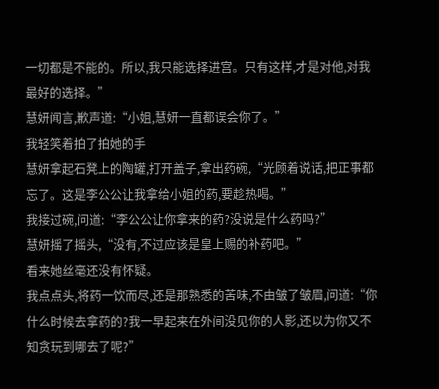一切都是不能的。所以,我只能选择进宫。只有这样,才是对他,对我最好的选择。”
慧妍闻言,歉声道:“小姐,慧妍一直都误会你了。”
我轻笑着拍了拍她的手
慧妍拿起石凳上的陶罐,打开盖子,拿出药碗,“光顾着说话,把正事都忘了。这是李公公让我拿给小姐的药,要趁热喝。”
我接过碗,问道:“李公公让你拿来的药?没说是什么药吗?”
慧妍摇了摇头,“没有,不过应该是皇上赐的补药吧。”
看来她丝毫还没有怀疑。
我点点头,将药一饮而尽,还是那熟悉的苦味,不由皱了皱眉,问道:“你什么时候去拿药的?我一早起来在外间没见你的人影,还以为你又不知贪玩到哪去了呢?”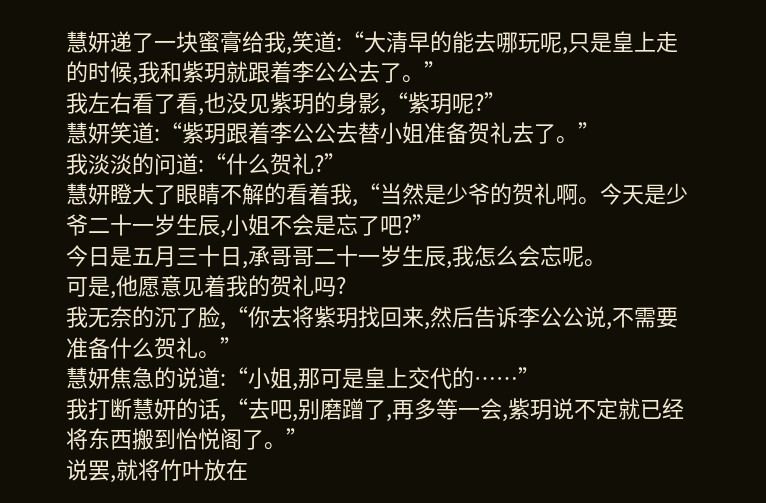慧妍递了一块蜜膏给我,笑道:“大清早的能去哪玩呢,只是皇上走的时候,我和紫玥就跟着李公公去了。”
我左右看了看,也没见紫玥的身影,“紫玥呢?”
慧妍笑道:“紫玥跟着李公公去替小姐准备贺礼去了。”
我淡淡的问道:“什么贺礼?”
慧妍瞪大了眼睛不解的看着我,“当然是少爷的贺礼啊。今天是少爷二十一岁生辰,小姐不会是忘了吧?”
今日是五月三十日,承哥哥二十一岁生辰,我怎么会忘呢。
可是,他愿意见着我的贺礼吗?
我无奈的沉了脸,“你去将紫玥找回来,然后告诉李公公说,不需要准备什么贺礼。”
慧妍焦急的说道:“小姐,那可是皇上交代的……”
我打断慧妍的话,“去吧,别磨蹭了,再多等一会,紫玥说不定就已经将东西搬到怡悦阁了。”
说罢,就将竹叶放在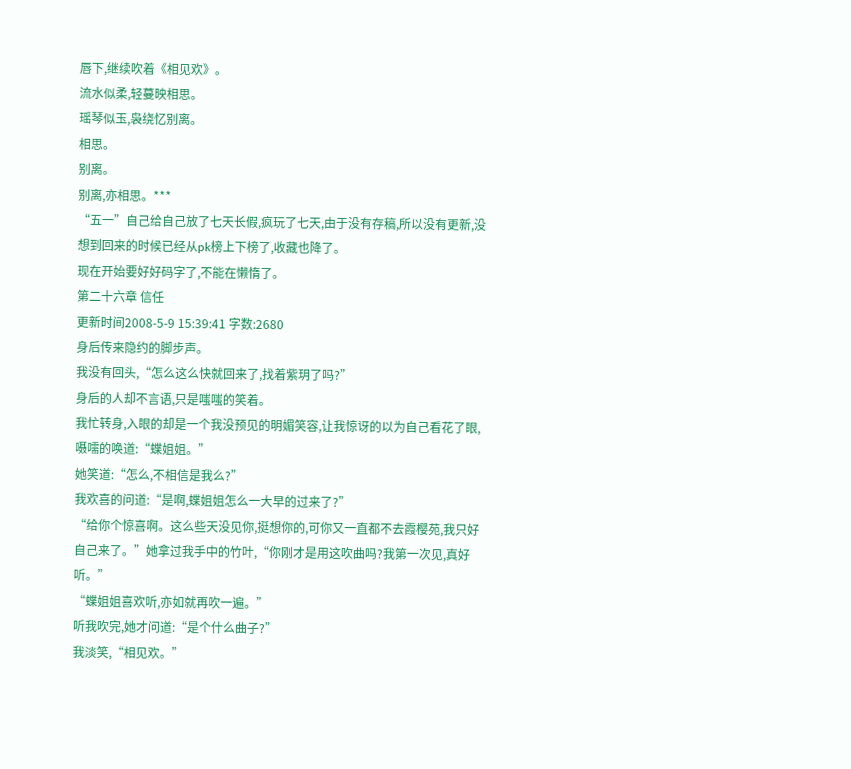唇下,继续吹着《相见欢》。
流水似柔,轻蔓映相思。
瑶琴似玉,袅绕忆别离。
相思。
别离。
别离,亦相思。***
“五一”自己给自己放了七天长假,疯玩了七天,由于没有存稿,所以没有更新,没想到回来的时候已经从pk榜上下榜了,收藏也降了。
现在开始要好好码字了,不能在懒惰了。
第二十六章 信任
更新时间2008-5-9 15:39:41 字数:2680
身后传来隐约的脚步声。
我没有回头,“怎么这么快就回来了,找着紫玥了吗?”
身后的人却不言语,只是嗤嗤的笑着。
我忙转身,入眼的却是一个我没预见的明媚笑容,让我惊讶的以为自己看花了眼,嗫嚅的唤道:“蝶姐姐。”
她笑道:“怎么,不相信是我么?”
我欢喜的问道:“是啊,蝶姐姐怎么一大早的过来了?”
“给你个惊喜啊。这么些天没见你,挺想你的,可你又一直都不去霞樱苑,我只好自己来了。”她拿过我手中的竹叶,“你刚才是用这吹曲吗?我第一次见,真好听。”
“蝶姐姐喜欢听,亦如就再吹一遍。”
听我吹完,她才问道:“是个什么曲子?”
我淡笑,“相见欢。”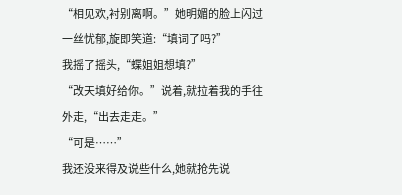“相见欢,衬别离啊。”她明媚的脸上闪过一丝忧郁,旋即笑道:“填词了吗?”
我摇了摇头,“蝶姐姐想填?”
“改天填好给你。”说着,就拉着我的手往外走,“出去走走。”
“可是……”
我还没来得及说些什么,她就抢先说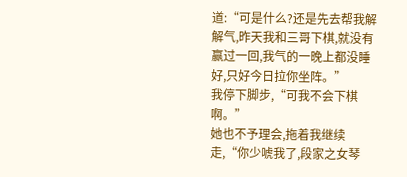道:“可是什么?还是先去帮我解解气,昨天我和三哥下棋,就没有赢过一回,我气的一晚上都没睡好,只好今日拉你坐阵。”
我停下脚步,“可我不会下棋啊。”
她也不予理会,拖着我继续走,“你少唬我了,段家之女琴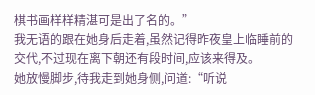棋书画样样精湛可是出了名的。”
我无语的跟在她身后走着,虽然记得昨夜皇上临睡前的交代,不过现在离下朝还有段时间,应该来得及。
她放慢脚步,待我走到她身侧,问道:“听说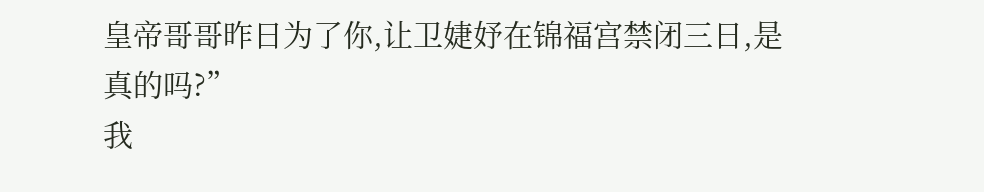皇帝哥哥昨日为了你,让卫婕妤在锦福宫禁闭三日,是真的吗?”
我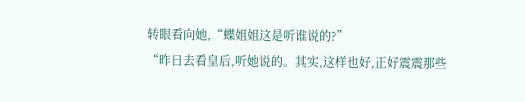转眼看向她,“蝶姐姐这是听谁说的?”
“昨日去看皇后,听她说的。其实,这样也好,正好震震那些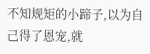不知规矩的小蹄子,以为自己得了恩宠,就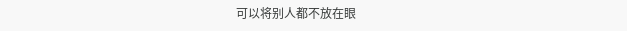可以将别人都不放在眼